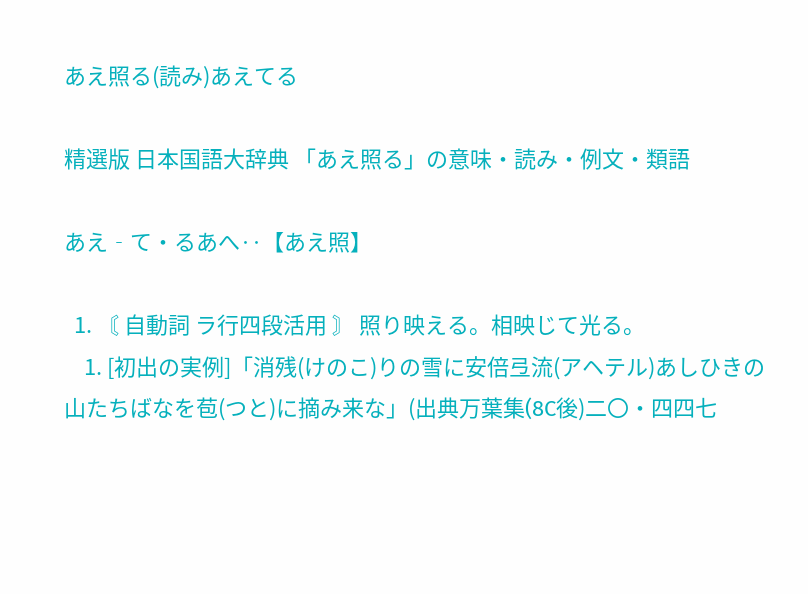あえ照る(読み)あえてる

精選版 日本国語大辞典 「あえ照る」の意味・読み・例文・類語

あえ‐て・るあへ‥【あえ照】

  1. 〘 自動詞 ラ行四段活用 〙 照り映える。相映じて光る。
    1. [初出の実例]「消残(けのこ)りの雪に安倍弖流(アヘテル)あしひきの山たちばなを苞(つと)に摘み来な」(出典万葉集(8C後)二〇・四四七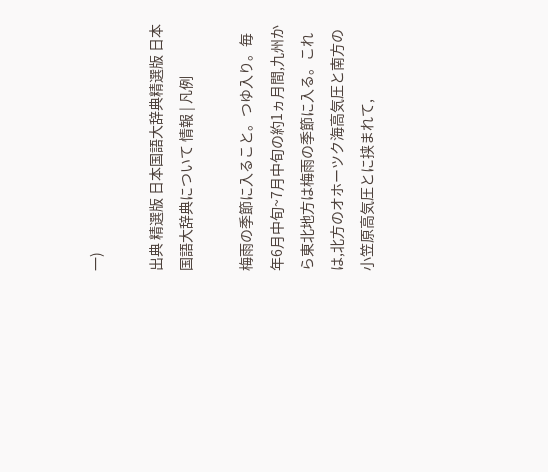一)

出典 精選版 日本国語大辞典精選版 日本国語大辞典について 情報 | 凡例

梅雨の季節に入ること。つゆ入り。毎年6月中旬~7月中旬の約1ヵ月間,九州から東北地方は梅雨の季節に入る。これは,北方のオホーツク海高気圧と南方の小笠原高気圧とに挟まれて,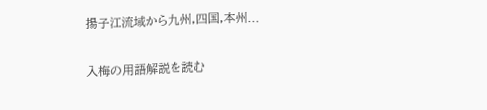揚子江流域から九州,四国,本州...

入梅の用語解説を読む